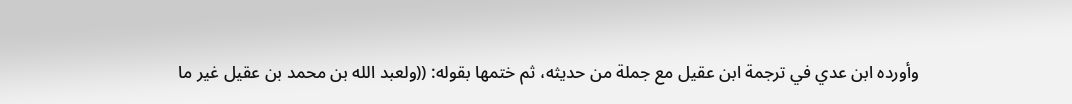وأورده ابن عدي في ترجمة ابن عقيل مع جملة من حديثه، ثم ختمها بقوله: ((ولعبد الله بن محمد بن عقيل غير ما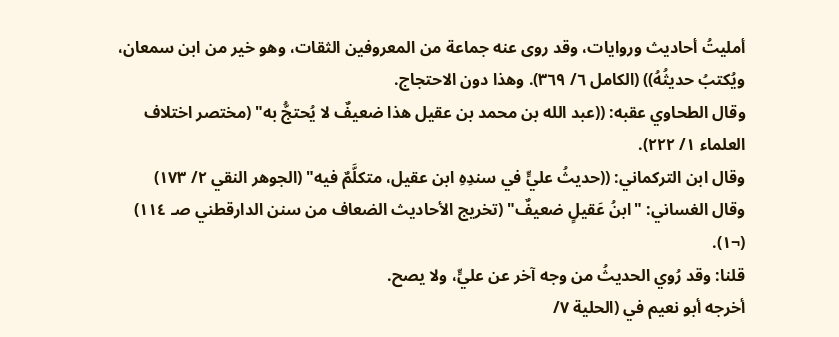أمليتُ أحاديث وروايات، وقد روى عنه جماعة من المعروفين الثقات، وهو خير من ابن سمعان، ويُكتبُ حديثُهُ)) (الكامل ٦/ ٣٦٩). وهذا دون الاحتجاج.
وقال الطحاوي عقبه: ((عبد الله بن محمد بن عقيل هذا ضعيفٌ لا يُحتجُّ به" (مختصر اختلاف العلماء ١/ ٢٢٢).
وقال ابن التركماني: ((حديثُ عليٍّ في سندِهِ ابن عقيل، متكلَّمٌ فيه" (الجوهر النقي ٢/ ١٧٣)
وقال الغساني: "ابنُ عَقيلٍ ضعيفٌ" (تخريج الأحاديث الضعاف من سنن الدارقطني صـ ١١٤) (¬١).
قلنا: وقد رُوي الحديثُ من وجه آخر عن عليٍّ، ولا يصح.
أخرجه أبو نعيم في (الحلية ٧/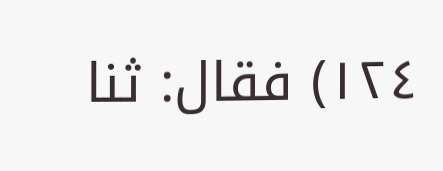١٢٤) فقال: ثنا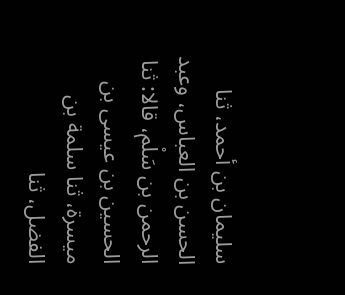سليمان بن أحمد، ثنا الحسن بن العباس، وعبد الرحمن بن سَلْم، قالا: ثنا الحسين بن عيسى بن ميسرة، ثنا سلمة بن الفضل، ثنا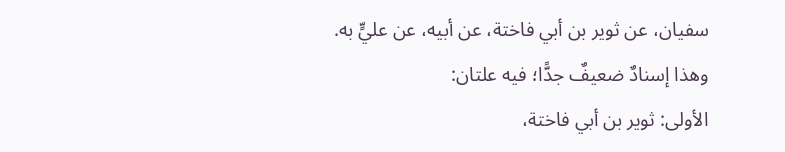سفيان، عن ثوير بن أبي فاختة، عن أبيه، عن عليٍّ به.
وهذا إسنادٌ ضعيفٌ جدًّا؛ فيه علتان:
الأولى: ثوير بن أبي فاختة،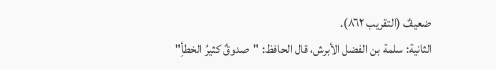ضعيفٌ (التقريب ٨٦٢).
الثانية: سلمة بن الفضل الأبرش، قال الحافظ: "صدوقٌ كثيرُ الخطأِ"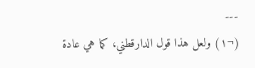---
(¬١) ولعل هذا قول الدارقطني، كما هي عادة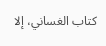كتاب الغساني، إلا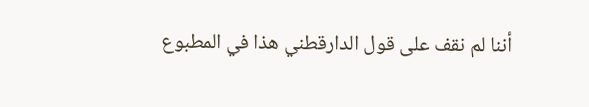أننا لم نقف على قول الدارقطني هذا في المطبوع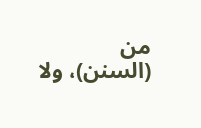من (السنن)، ولا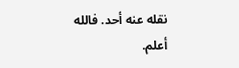نقله عنه أحد. فالله أعلم.